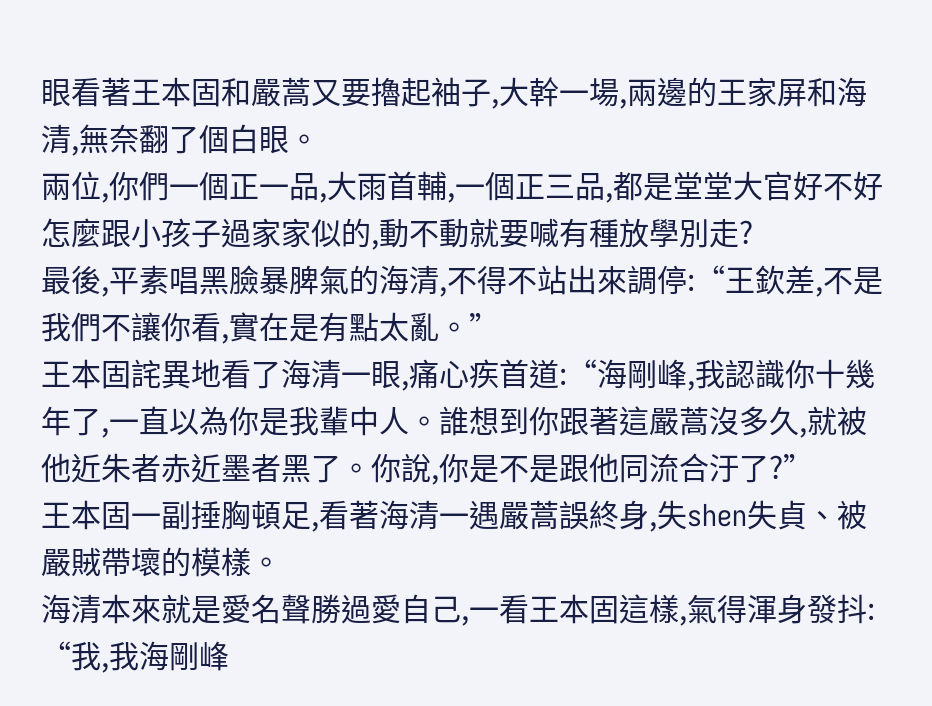眼看著王本固和嚴蒿又要擼起袖子,大幹一場,兩邊的王家屏和海清,無奈翻了個白眼。
兩位,你們一個正一品,大雨首輔,一個正三品,都是堂堂大官好不好怎麼跟小孩子過家家似的,動不動就要喊有種放學別走?
最後,平素唱黑臉暴脾氣的海清,不得不站出來調停:“王欽差,不是我們不讓你看,實在是有點太亂。”
王本固詫異地看了海清一眼,痛心疾首道:“海剛峰,我認識你十幾年了,一直以為你是我輩中人。誰想到你跟著這嚴蒿沒多久,就被他近朱者赤近墨者黑了。你說,你是不是跟他同流合汙了?”
王本固一副捶胸頓足,看著海清一遇嚴蒿誤終身,失shen失貞、被嚴賊帶壞的模樣。
海清本來就是愛名聲勝過愛自己,一看王本固這樣,氣得渾身發抖:
“我,我海剛峰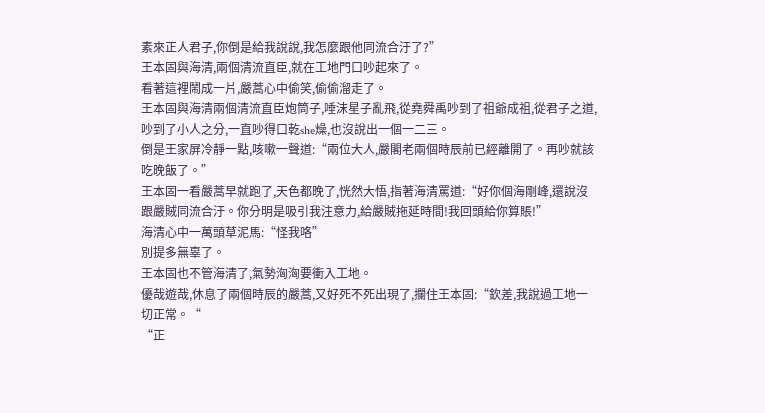素來正人君子,你倒是給我說說,我怎麼跟他同流合汙了?”
王本固與海清,兩個清流直臣,就在工地門口吵起來了。
看著這裡鬧成一片,嚴蒿心中偷笑,偷偷溜走了。
王本固與海清兩個清流直臣炮筒子,唾沫星子亂飛,從堯舜禹吵到了祖爺成祖,從君子之道,吵到了小人之分,一直吵得口乾she燥,也沒說出一個一二三。
倒是王家屏冷靜一點,咳嗽一聲道:“兩位大人,嚴閣老兩個時辰前已經離開了。再吵就該吃晚飯了。”
王本固一看嚴蒿早就跑了,天色都晚了,恍然大悟,指著海清罵道:“好你個海剛峰,還說沒跟嚴賊同流合汙。你分明是吸引我注意力,給嚴賊拖延時間!我回頭給你算賬!”
海清心中一萬頭草泥馬:“怪我咯”
別提多無辜了。
王本固也不管海清了,氣勢洶洶要衝入工地。
優哉遊哉,休息了兩個時辰的嚴蒿,又好死不死出現了,攔住王本固:“欽差,我說過工地一切正常。“
“正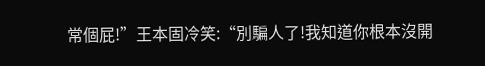常個屁!”王本固冷笑:“別騙人了!我知道你根本沒開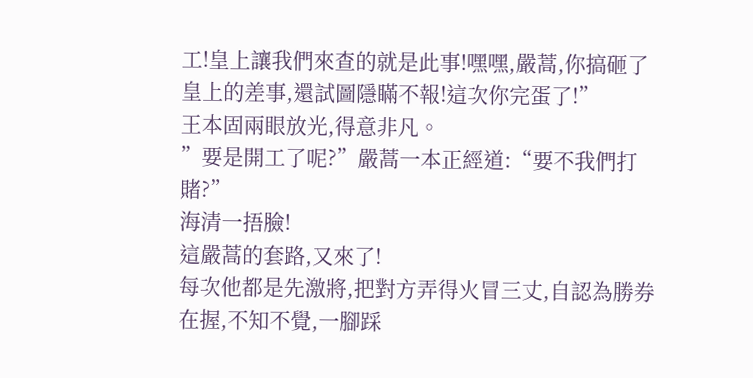工!皇上讓我們來查的就是此事!嘿嘿,嚴蒿,你搞砸了皇上的差事,還試圖隱瞞不報!這次你完蛋了!”
王本固兩眼放光,得意非凡。
”要是開工了呢?”嚴蒿一本正經道:“要不我們打賭?”
海清一捂臉!
這嚴蒿的套路,又來了!
每次他都是先激將,把對方弄得火冒三丈,自認為勝券在握,不知不覺,一腳踩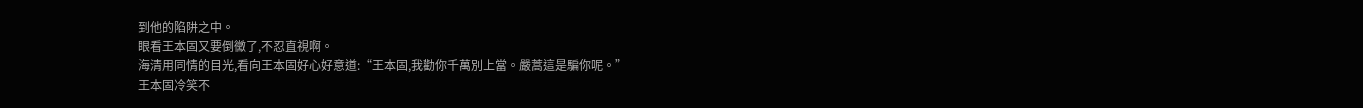到他的陷阱之中。
眼看王本固又要倒黴了,不忍直視啊。
海清用同情的目光,看向王本固好心好意道:“王本固,我勸你千萬別上當。嚴蒿這是騙你呢。”
王本固冷笑不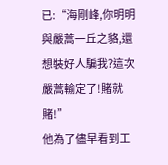已:“海剛峰,你明明與嚴蒿一丘之貉,還想裝好人騙我?這次嚴蒿輸定了!賭就賭!”
他為了儘早看到工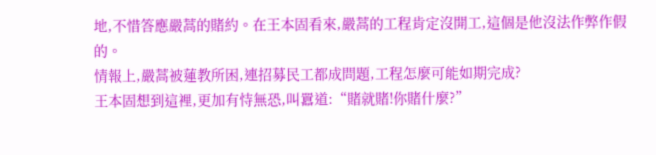地,不惜答應嚴蒿的賭約。在王本固看來,嚴蒿的工程肯定沒開工,這個是他沒法作弊作假的。
情報上,嚴蒿被蓮教所困,連招募民工都成問題,工程怎麼可能如期完成?
王本固想到這裡,更加有恃無恐,叫囂道:“賭就賭!你賭什麼?”